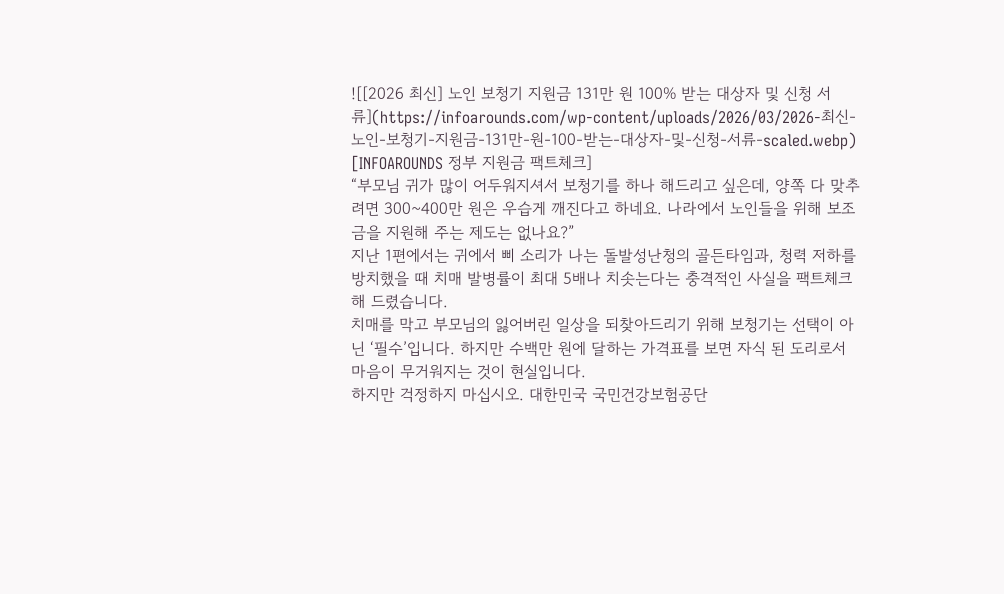![[2026 최신] 노인 보청기 지원금 131만 원 100% 받는 대상자 및 신청 서류](https://infoarounds.com/wp-content/uploads/2026/03/2026-최신-노인-보청기-지원금-131만-원-100-받는-대상자-및-신청-서류-scaled.webp)
[INFOAROUNDS 정부 지원금 팩트체크]
“부모님 귀가 많이 어두워지셔서 보청기를 하나 해드리고 싶은데, 양쪽 다 맞추려면 300~400만 원은 우습게 깨진다고 하네요. 나라에서 노인들을 위해 보조금을 지원해 주는 제도는 없나요?”
지난 1편에서는 귀에서 삐 소리가 나는 돌발성난청의 골든타임과, 청력 저하를 방치했을 때 치매 발병률이 최대 5배나 치솟는다는 충격적인 사실을 팩트체크해 드렸습니다.
치매를 막고 부모님의 잃어버린 일상을 되찾아드리기 위해 보청기는 선택이 아닌 ‘필수’입니다. 하지만 수백만 원에 달하는 가격표를 보면 자식 된 도리로서 마음이 무거워지는 것이 현실입니다.
하지만 걱정하지 마십시오. 대한민국 국민건강보험공단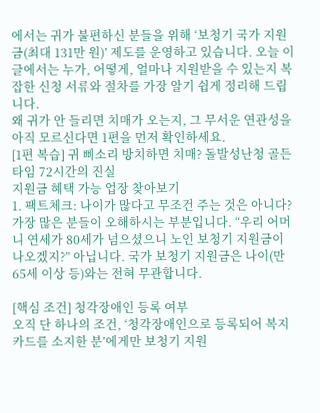에서는 귀가 불편하신 분들을 위해 ‘보청기 국가 지원금(최대 131만 원)’ 제도를 운영하고 있습니다. 오늘 이 글에서는 누가, 어떻게, 얼마나 지원받을 수 있는지 복잡한 신청 서류와 절차를 가장 알기 쉽게 정리해 드립니다.
왜 귀가 안 들리면 치매가 오는지, 그 무서운 연관성을 아직 모르신다면 1편을 먼저 확인하세요.
[1편 복습] 귀 삐소리 방치하면 치매? 돌발성난청 골든타임 72시간의 진실
지원금 혜택 가능 업장 찾아보기
1. 팩트체크: 나이가 많다고 무조건 주는 것은 아니다?
가장 많은 분들이 오해하시는 부분입니다. “우리 어머니 연세가 80세가 넘으셨으니 노인 보청기 지원금이 나오겠지?” 아닙니다. 국가 보청기 지원금은 나이(만 65세 이상 등)와는 전혀 무관합니다.

[핵심 조건] 청각장애인 등록 여부
오직 단 하나의 조건, ‘청각장애인으로 등록되어 복지카드를 소지한 분’에게만 보청기 지원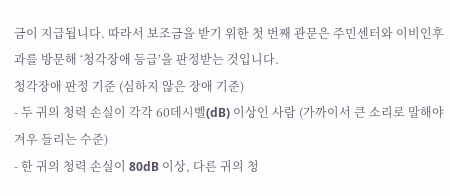금이 지급됩니다. 따라서 보조금을 받기 위한 첫 번째 관문은 주민센터와 이비인후과를 방문해 ‘청각장애 등급’을 판정받는 것입니다.
청각장애 판정 기준 (심하지 않은 장애 기준)
- 두 귀의 청력 손실이 각각 60데시벨(dB) 이상인 사람 (가까이서 큰 소리로 말해야 겨우 들리는 수준)
- 한 귀의 청력 손실이 80dB 이상, 다른 귀의 청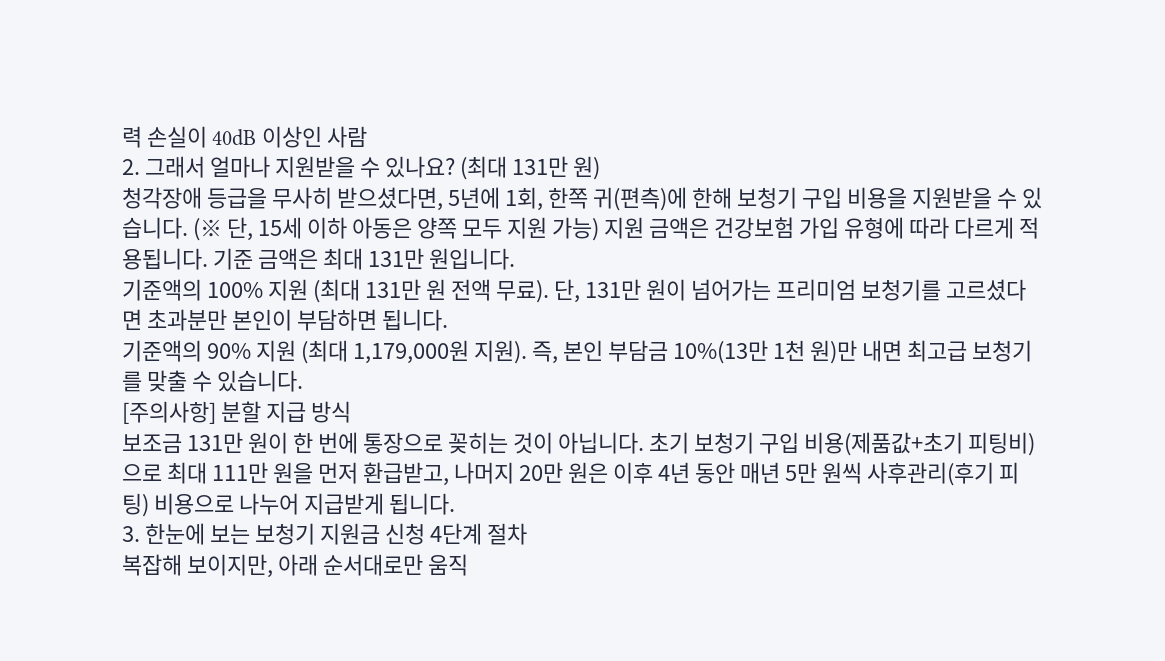력 손실이 40dB 이상인 사람
2. 그래서 얼마나 지원받을 수 있나요? (최대 131만 원)
청각장애 등급을 무사히 받으셨다면, 5년에 1회, 한쪽 귀(편측)에 한해 보청기 구입 비용을 지원받을 수 있습니다. (※ 단, 15세 이하 아동은 양쪽 모두 지원 가능) 지원 금액은 건강보험 가입 유형에 따라 다르게 적용됩니다. 기준 금액은 최대 131만 원입니다.
기준액의 100% 지원 (최대 131만 원 전액 무료). 단, 131만 원이 넘어가는 프리미엄 보청기를 고르셨다면 초과분만 본인이 부담하면 됩니다.
기준액의 90% 지원 (최대 1,179,000원 지원). 즉, 본인 부담금 10%(13만 1천 원)만 내면 최고급 보청기를 맞출 수 있습니다.
[주의사항] 분할 지급 방식
보조금 131만 원이 한 번에 통장으로 꽂히는 것이 아닙니다. 초기 보청기 구입 비용(제품값+초기 피팅비)으로 최대 111만 원을 먼저 환급받고, 나머지 20만 원은 이후 4년 동안 매년 5만 원씩 사후관리(후기 피팅) 비용으로 나누어 지급받게 됩니다.
3. 한눈에 보는 보청기 지원금 신청 4단계 절차
복잡해 보이지만, 아래 순서대로만 움직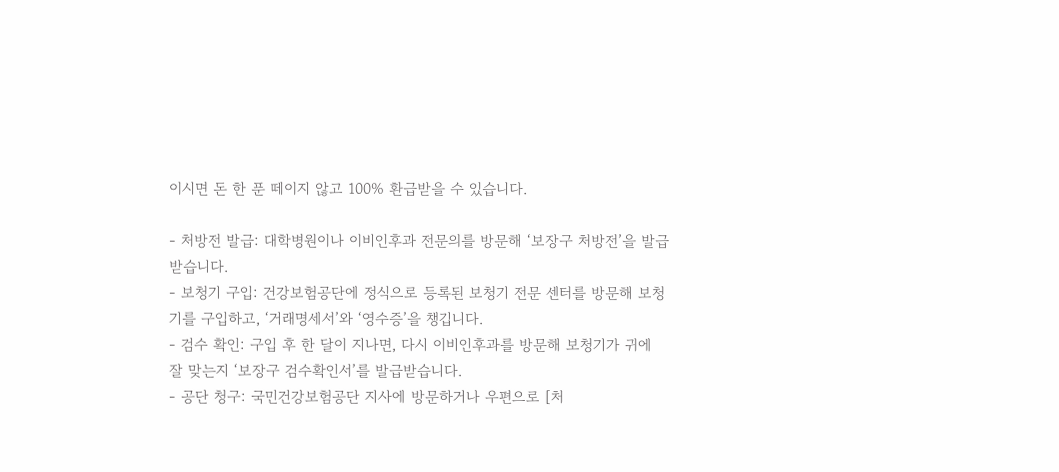이시면 돈 한 푼 떼이지 않고 100% 환급받을 수 있습니다.

- 처방전 발급: 대학병원이나 이비인후과 전문의를 방문해 ‘보장구 처방전’을 발급받습니다.
- 보청기 구입: 건강보험공단에 정식으로 등록된 보청기 전문 센터를 방문해 보청기를 구입하고, ‘거래명세서’와 ‘영수증’을 챙깁니다.
- 검수 확인: 구입 후 한 달이 지나면, 다시 이비인후과를 방문해 보청기가 귀에 잘 맞는지 ‘보장구 검수확인서’를 발급받습니다.
- 공단 청구: 국민건강보험공단 지사에 방문하거나 우편으로 [처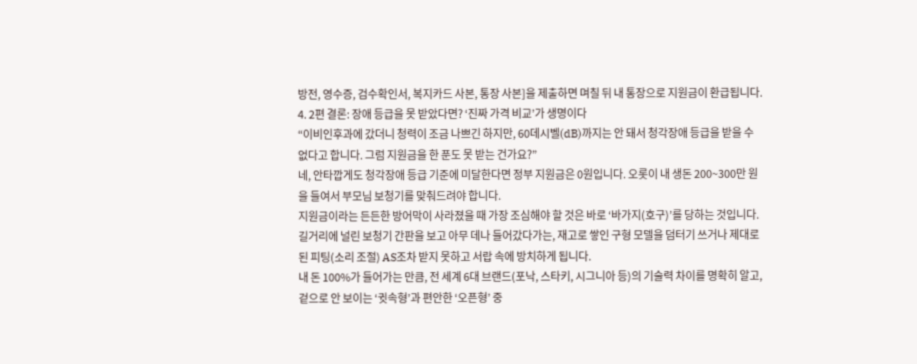방전, 영수증, 검수확인서, 복지카드 사본, 통장 사본]을 제출하면 며칠 뒤 내 통장으로 지원금이 환급됩니다.
4. 2편 결론: 장애 등급을 못 받았다면? ‘진짜 가격 비교’가 생명이다
“이비인후과에 갔더니 청력이 조금 나쁘긴 하지만, 60데시벨(dB)까지는 안 돼서 청각장애 등급을 받을 수 없다고 합니다. 그럼 지원금을 한 푼도 못 받는 건가요?”
네, 안타깝게도 청각장애 등급 기준에 미달한다면 정부 지원금은 0원입니다. 오롯이 내 생돈 200~300만 원을 들여서 부모님 보청기를 맞춰드려야 합니다.
지원금이라는 든든한 방어막이 사라졌을 때 가장 조심해야 할 것은 바로 ‘바가지(호구)’를 당하는 것입니다. 길거리에 널린 보청기 간판을 보고 아무 데나 들어갔다가는, 재고로 쌓인 구형 모델을 덤터기 쓰거나 제대로 된 피팅(소리 조절) AS조차 받지 못하고 서랍 속에 방치하게 됩니다.
내 돈 100%가 들어가는 만큼, 전 세계 6대 브랜드(포낙, 스타키, 시그니아 등)의 기술력 차이를 명확히 알고, 겉으로 안 보이는 ‘귓속형’과 편안한 ‘오픈형’ 중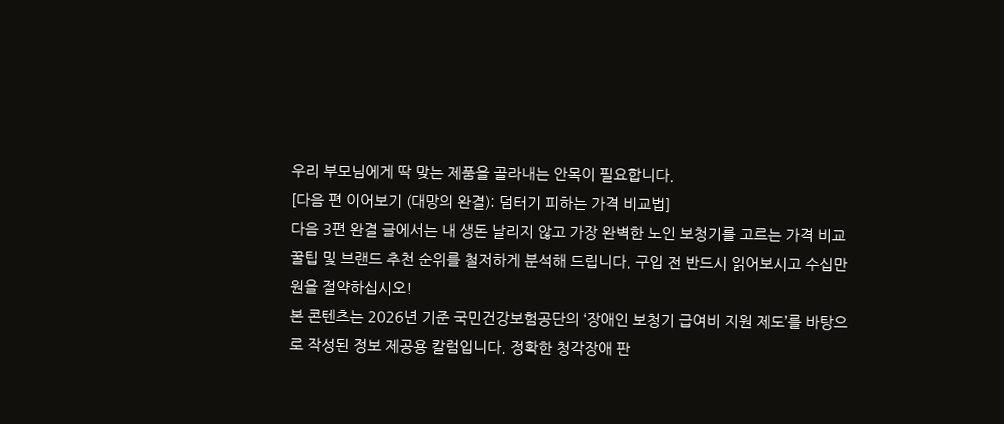우리 부모님에게 딱 맞는 제품을 골라내는 안목이 필요합니다.
[다음 편 이어보기 (대망의 완결): 덤터기 피하는 가격 비교법]
다음 3편 완결 글에서는 내 생돈 날리지 않고 가장 완벽한 노인 보청기를 고르는 가격 비교 꿀팁 및 브랜드 추천 순위를 철저하게 분석해 드립니다. 구입 전 반드시 읽어보시고 수십만 원을 절약하십시오!
본 콘텐츠는 2026년 기준 국민건강보험공단의 ‘장애인 보청기 급여비 지원 제도’를 바탕으로 작성된 정보 제공용 칼럼입니다. 정확한 청각장애 판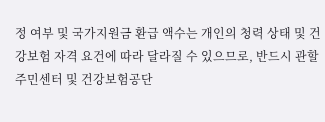정 여부 및 국가지원금 환급 액수는 개인의 청력 상태 및 건강보험 자격 요건에 따라 달라질 수 있으므로, 반드시 관할 주민센터 및 건강보험공단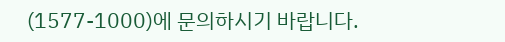(1577-1000)에 문의하시기 바랍니다.